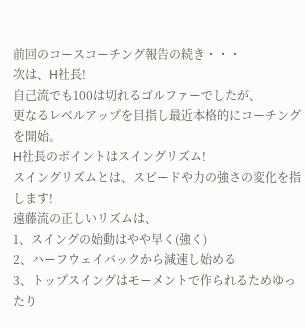前回のコースコーチング報告の続き・・・
次は、H社長!
自己流でも100は切れるゴルファーでしたが、
更なるレベルアップを目指し最近本格的にコーチングを開始。
H社長のポイントはスイングリズム!
スイングリズムとは、スピードや力の強さの変化を指します!
遠藤流の正しいリズムは、
1、スイングの始動はやや早く(強く)
2、ハーフウェイバックから減速し始める
3、トップスイングはモーメントで作られるためゆったり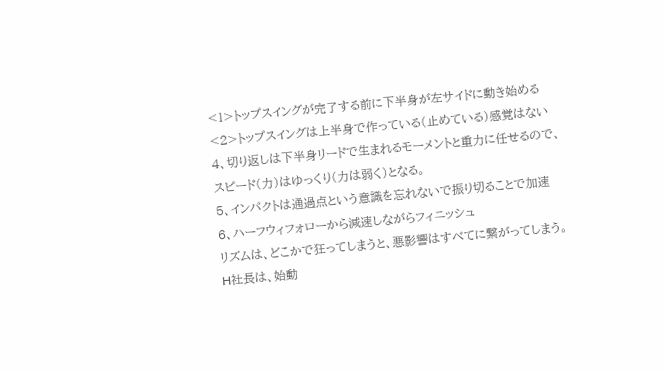<1>トップスイングが完了する前に下半身が左サイドに動き始める
<2>トップスイングは上半身で作っている(止めている)感覚はない
4、切り返しは下半身リードで生まれるモーメントと重力に任せるので、
スピード(力)はゆっくり(力は弱く)となる。
5、インパクトは通過点という意識を忘れないで振り切ることで加速
6、ハーフウィフォローから減速しながらフィニッシュ
リズムは、どこかで狂ってしまうと、悪影響はすべてに繋がってしまう。
H社長は、始動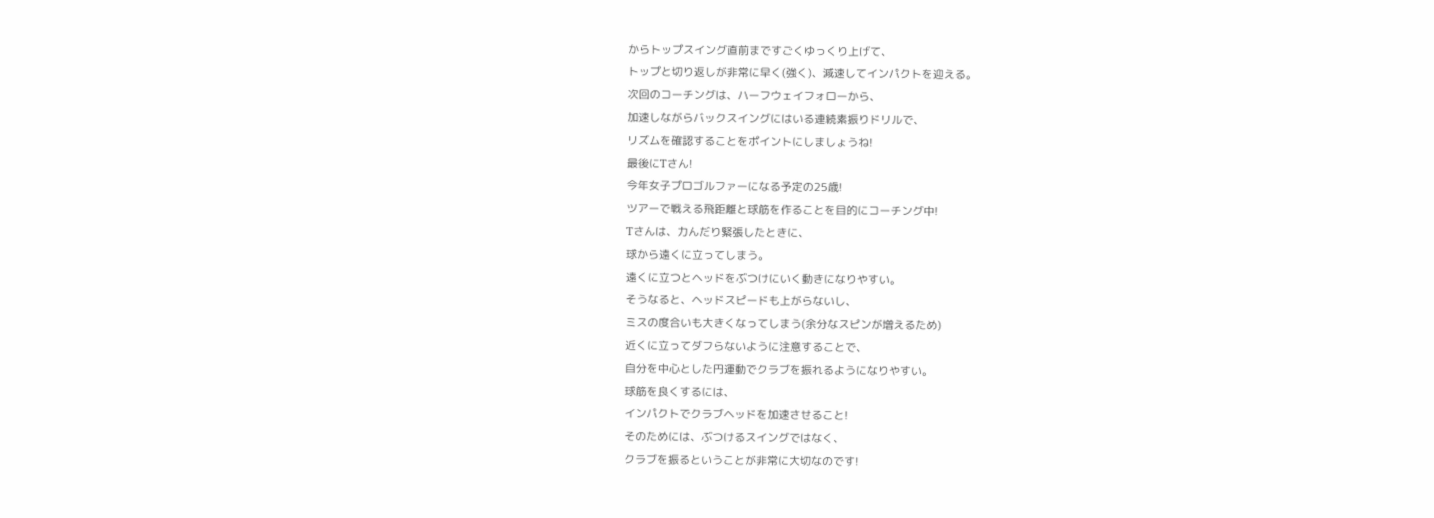からトップスイング直前まですごくゆっくり上げて、
トップと切り返しが非常に早く(強く)、減速してインパクトを迎える。
次回のコーチングは、ハーフウェイフォローから、
加速しながらバックスイングにはいる連続素振りドリルで、
リズムを確認することをポイントにしましょうね!
最後にTさん!
今年女子プロゴルファーになる予定の25歳!
ツアーで戦える飛距離と球筋を作ることを目的にコーチング中!
Tさんは、力んだり緊張したときに、
球から遠くに立ってしまう。
遠くに立つとヘッドをぶつけにいく動きになりやすい。
そうなると、ヘッドスピードも上がらないし、
ミスの度合いも大きくなってしまう(余分なスピンが増えるため)
近くに立ってダフらないように注意することで、
自分を中心とした円運動でクラブを振れるようになりやすい。
球筋を良くするには、
インパクトでクラブヘッドを加速させること!
そのためには、ぶつけるスイングではなく、
クラブを振るということが非常に大切なのです!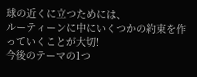球の近くに立つためには、
ルーティーンに中にいくつかの約束を作っていくことが大切!
今後のテーマの1つ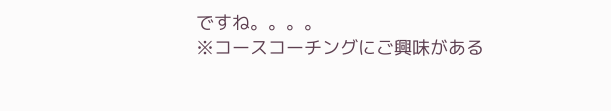ですね。。。。
※コースコーチングにご興味がある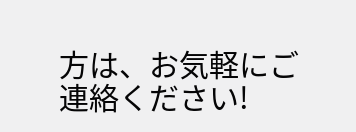方は、お気軽にご連絡ください!